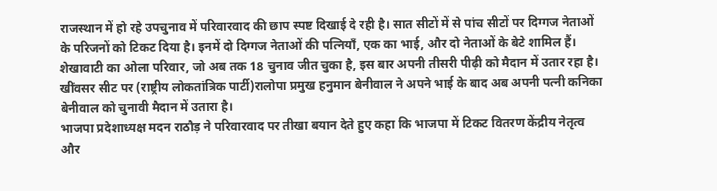राजस्थान में हो रहे उपचुनाव में परिवारवाद की छाप स्पष्ट दिखाई दे रही है। सात सीटों में से पांच सीटों पर दिग्गज नेताओं के परिजनों को टिकट दिया है। इनमें दो दिग्गज नेताओं की पत्नियाँ, एक का भाई, और दो नेताओं के बेटे शामिल हैं। शेखावाटी का ओला परिवार, जो अब तक 18 चुनाव जीत चुका है, इस बार अपनी तीसरी पीढ़ी को मैदान में उतार रहा है। खींवसर सीट पर (राष्ट्रीय लोकतांत्रिक पार्टी)रालोपा प्रमुख हनुमान बेनीवाल ने अपने भाई के बाद अब अपनी पत्नी कनिका बेनीवाल को चुनावी मैदान में उतारा है।
भाजपा प्रदेशाध्यक्ष मदन राठौड़ ने परिवारवाद पर तीखा बयान देते हुए कहा कि भाजपा में टिकट वितरण केंद्रीय नेतृत्व और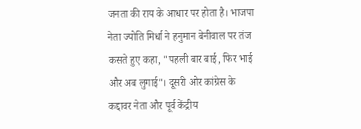जनता की राय के आधार पर होता है। भाजपा नेता ज्योति मिर्धा ने हनुमान बेनीवाल पर तंज कसते हुए कहा, "पहली बार बाई, फिर भाई और अब लुगाई"। दूसरी ओर कांग्रेस के कद्दावर नेता और पूर्व केंद्रीय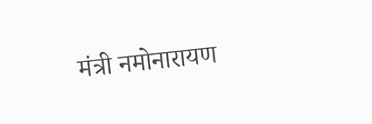मंत्री नमोनारायण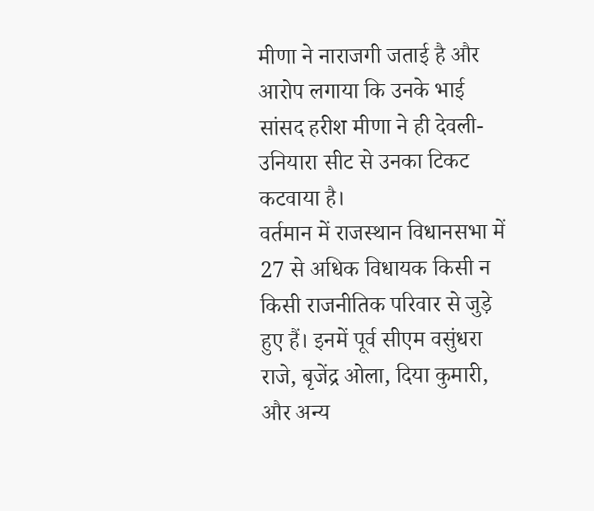मीणा ने नाराजगी जताई है और आरोप लगाया कि उनके भाई सांसद हरीश मीणा ने ही देवली-उनियारा सीट से उनका टिकट कटवाया है।
वर्तमान में राजस्थान विधानसभा में 27 से अधिक विधायक किसी न किसी राजनीतिक परिवार से जुड़े हुए हैं। इनमें पूर्व सीएम वसुंधरा राजे, बृजेंद्र ओला, दिया कुमारी, और अन्य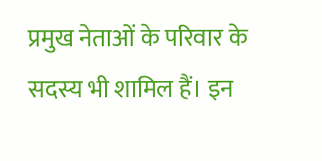प्रमुख नेताओं के परिवार के सदस्य भी शामिल हैं। इन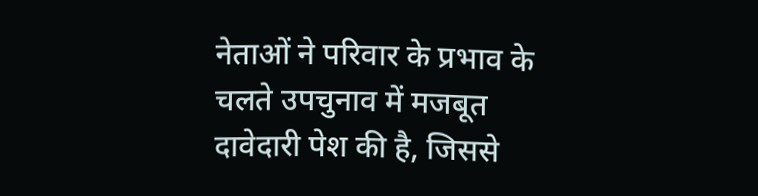नेताओं ने परिवार के प्रभाव के चलते उपचुनाव में मजबूत दावेदारी पेश की है, जिससे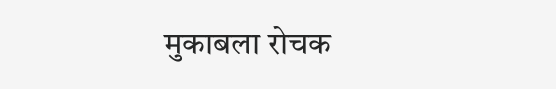मुकाबला रोचक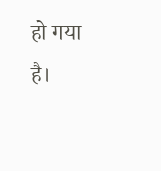हो गया है।